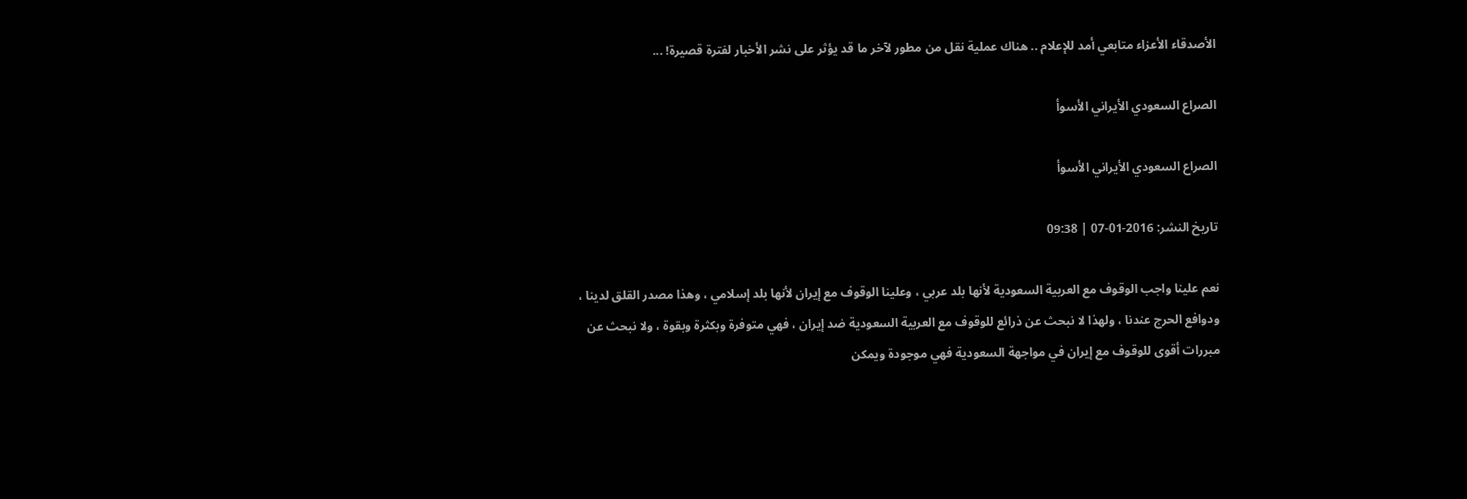الأصدقاء الأعزاء متابعي أمد للإعلام .. هناك عملية نقل من مطور لآخر ما قد يؤثر على نشر الأخبار لفترة قصيرة! ...

الصراع السعودي الأيراني الأسوأ

الصراع السعودي الأيراني الأسوأ

تاريخ النشر: 2016-01-07 | 09:38

نعم علينا واجب الوقوف مع العربية السعودية لأنها بلد عربي ، وعلينا الوقوف مع إيران لأنها بلد إسلامي ، وهذا مصدر القلق لدينا ، ودوافع الحرج عندنا ، ولهذا لا نبحث عن ذرائع للوقوف مع العربية السعودية ضد إيران ، فهي متوفرة وبكثرة وبقوة ، ولا نبحث عن مبررات أقوى للوقوف مع إيران في مواجهة السعودية فهي موجودة ويمكن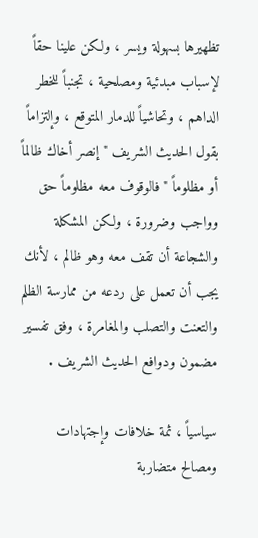تظهيرها بسهولة ويسر ، ولكن علينا حقاً لإسباب مبدئية ومصلحية ، تجنباً للخطر الداهم ، وتحاشياً للدمار المتوقع ، وإلتزاماً بقول الحديث الشريف " إنصر أخاك ظالماً أو مظلوماً " فالوقوف معه مظلوماً حق وواجب وضرورة ، ولكن المشكلة والشجاعة أن تقف معه وهو ظالم ، لأنك يجب أن تعمل على ردعه من ممارسة الظلم والتعنت والتصلب والمغامرة ، وفق تفسير مضمون ودوافع الحديث الشريف .

سياسياً ، ثمة خلافات وإجتهادات ومصالح متضاربة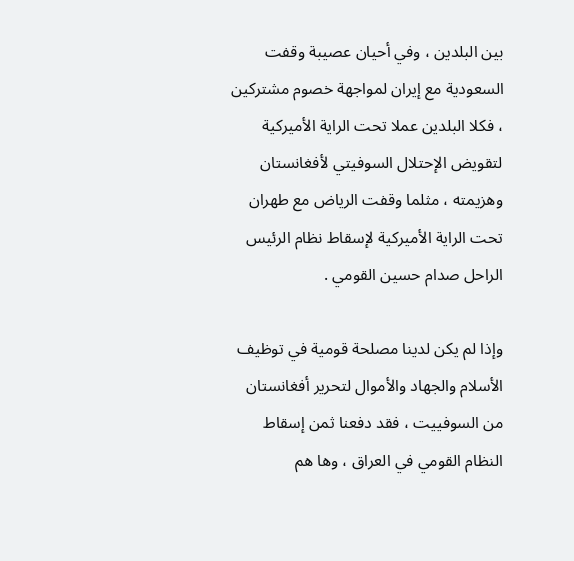بين البلدين ، وفي أحيان عصيبة وقفت السعودية مع إيران لمواجهة خصوم مشتركين ، فكلا البلدين عملا تحت الراية الأميركية لتقويض الإحتلال السوفيتي لأفغانستان وهزيمته ، مثلما وقفت الرياض مع طهران تحت الراية الأميركية لإسقاط نظام الرئيس الراحل صدام حسين القومي .

وإذا لم يكن لدينا مصلحة قومية في توظيف الأسلام والجهاد والأموال لتحرير أفغانستان من السوفييت ، فقد دفعنا ثمن إسقاط النظام القومي في العراق ، وها هم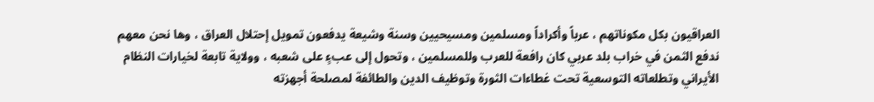العراقيون بكل مكوناتهم ، عرباً وأكراداً ومسلمين ومسيحيين وسنة وشيعة يدفعون تمويل إحتلال العراق ، وها نحن معهم ندفع الثمن في خراب بلد عربي كان رافعة للعرب وللمسلمين ، وتحول إلى عبءٍ على شعبه ، وولاية تابعة لخيارات النظام الأيراني وتطلعاته التوسعية تحت غطاءات الثورة وتوظيف الدين والطائفة لمصلحة أجهزته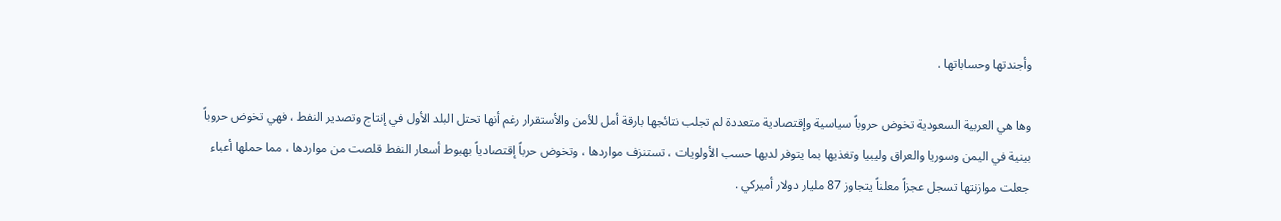وأجندتها وحساباتها .

وها هي العربية السعودية تخوض حروباً سياسية وإقتصادية متعددة لم تجلب نتائجها بارقة أمل للأمن والأستقرار رغم أنها تحتل البلد الأول في إنتاج وتصدير النفط ، فهي تخوض حروباً بينية في اليمن وسوريا والعراق وليبيا وتغذيها بما يتوفر لديها حسب الأولويات ، تستنزف مواردها ، وتخوض حرباً إقتصادياً بهبوط أسعار النفط قلصت من مواردها ، مما حملها أعباء جعلت موازنتها تسجل عجزاً معلناً يتجاوز 87 مليار دولار أميركي .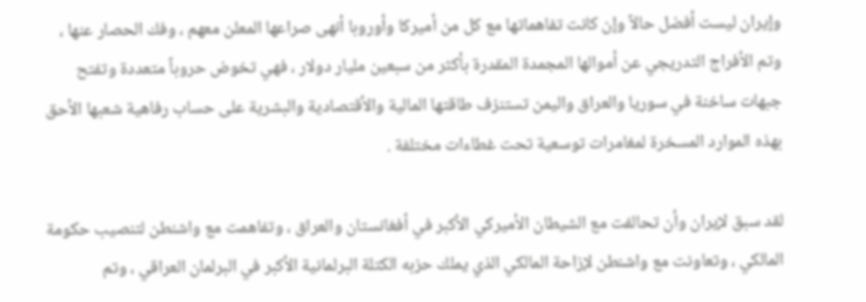وإيران ليست أفضل حالاً وإن كانت تفاهماتها مع كل من أميركا وأوروبا أنهى صراعها المعلن معهم ، وفك الحصار عنها ، وتم الأفراج التدريجي عن أموالها المجمدة المقدرة بأكثر من سبعين مليار دولار ، فهي تخوض حروباً متعددة وتفتح جبهات ساخنة في سوريا والعراق واليمن تستنزف طاقتها المالية والأقتصادية والبشرية على حساب رفاهية شعبها الأحق بهذه الموارد المسخرة لمغامرات توسعية تحت غطاءات مختلفة .

لقد سبق لإيران وأن تحالفت مع الشيطان الأميركي الأكبر في أفغانستان والعراق ، وتفاهمت مع واشنطن لتنصيب حكومة المالكي ، وتعاونت مع واشنطن لإزاحة المالكي الذي يملك حزبه الكتلة البرلمانية الأكبر في البرلمان العراقي ، وتم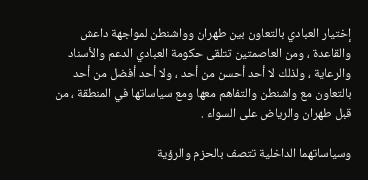إختيار العبادي بالتعاون بين طهران وواشنطن لمواجهة داعش والقاعدة ، ومن العاصمتين تتلقى حكومة العبادي الدعم والأسناد والرعاية ، ولذلك لا أحد أحسن من أحد ، ولا أحد أفضل من أحد بالتعاون مع واشنطن والتفاهم معها ومع سياساتها في المنطقة ، من قبل طهران والرياض على السواء .

وسياساتهما الداخلية تتصف بالحزم والرؤية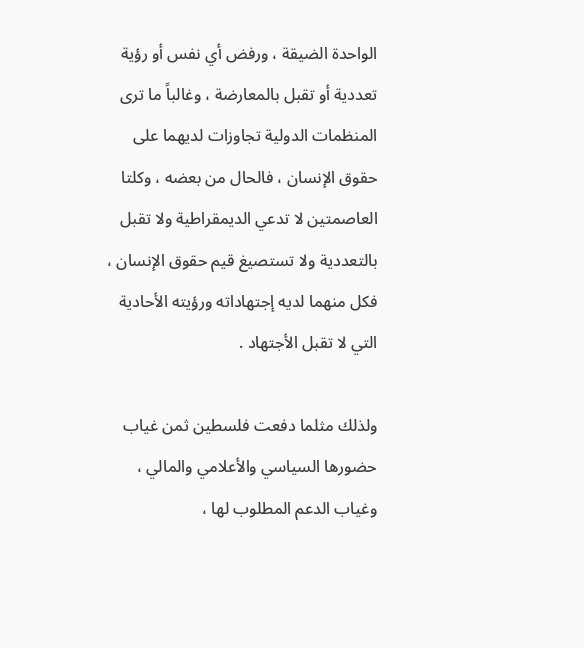الواحدة الضيقة ، ورفض أي نفس أو رؤية تعددية أو تقبل بالمعارضة ، وغالباً ما ترى المنظمات الدولية تجاوزات لديهما على حقوق الإنسان ، فالحال من بعضه ، وكلتا العاصمتين لا تدعي الديمقراطية ولا تقبل بالتعددية ولا تستصيغ قيم حقوق الإنسان ، فكل منهما لديه إجتهاداته ورؤيته الأحادية التي لا تقبل الأجتهاد .

ولذلك مثلما دفعت فلسطين ثمن غياب حضورها السياسي والأعلامي والمالي ، وغياب الدعم المطلوب لها ،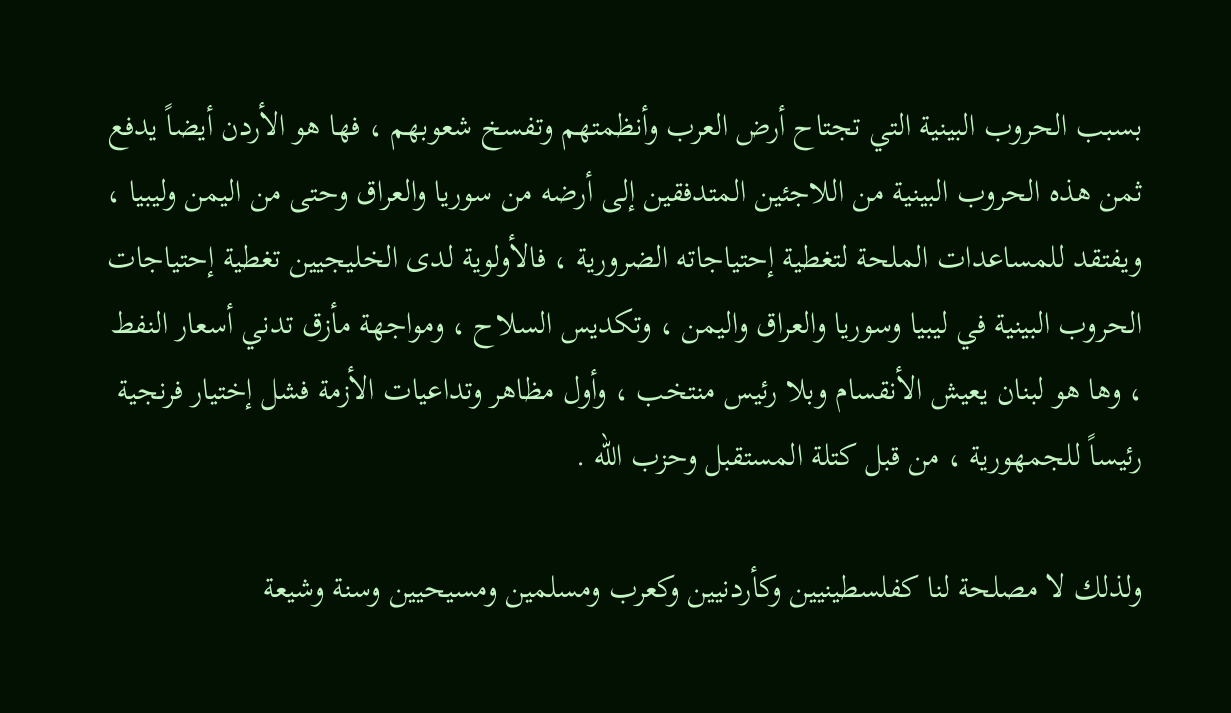بسبب الحروب البينية التي تجتاح أرض العرب وأنظمتهم وتفسخ شعوبهم ، فها هو الأردن أيضاً يدفع ثمن هذه الحروب البينية من اللاجئين المتدفقين إلى أرضه من سوريا والعراق وحتى من اليمن وليبيا ، ويفتقد للمساعدات الملحة لتغطية إحتياجاته الضرورية ، فالأولوية لدى الخليجيين تغطية إحتياجات الحروب البينية في ليبيا وسوريا والعراق واليمن ، وتكديس السلاح ، ومواجهة مأزق تدني أسعار النفط ، وها هو لبنان يعيش الأنقسام وبلا رئيس منتخب ، وأول مظاهر وتداعيات الأزمة فشل إختيار فرنجية رئيساً للجمهورية ، من قبل كتلة المستقبل وحزب الله .

ولذلك لا مصلحة لنا كفلسطينيين وكأردنيين وكعرب ومسلمين ومسيحيين وسنة وشيعة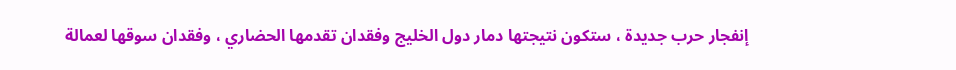إنفجار حرب جديدة ، ستكون نتيجتها دمار دول الخليج وفقدان تقدمها الحضاري ، وفقدان سوقها لعمالة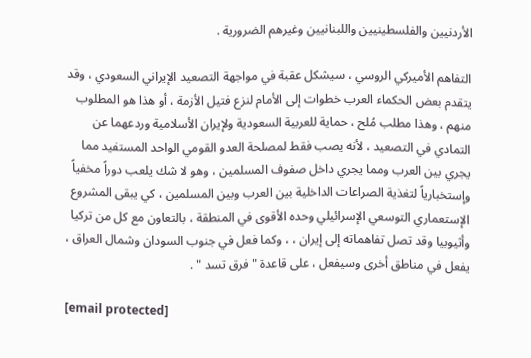الأردنيين والفلسطينيين واللبنانيين وغيرهم الضرورية .

التفاهم الأميركي الروسي ، سيشكل عقبة في مواجهة التصعيد الإيراني السعودي ، وقد يتقدم بعض الحكماء العرب خطوات إلى الأمام لنزع فتيل الأزمة ، أو هذا هو المطلوب منهم ، وهذا مطلب مُلح ، حماية للعربية السعودية ولإيران الأسلامية وردعهما عن التمادي في التصعيد ، لأنه يصب فقط لمصلحة العدو القومي الواحد المستفيد مما يجري بين العرب ومما يجري داخل صفوف المسلمين ، وهو لا شك يلعب دوراً مخفياً وإستخبارياً لتغذية الصراعات الداخلية بين العرب وبين المسلمين ، كي يبقى المشروع الإستعماري التوسعي الإسرائيلي وحده الأقوى في المنطقة ، بالتعاون مع كل من تركيا وأثيوبيا وقد تصل تفاهماته إلى إيران ، ، وكما فعل في جنوب السودان وشمال العراق ، يفعل في مناطق أخرى وسيفعل ، على قاعدة " فرق تسد " .

[email protected]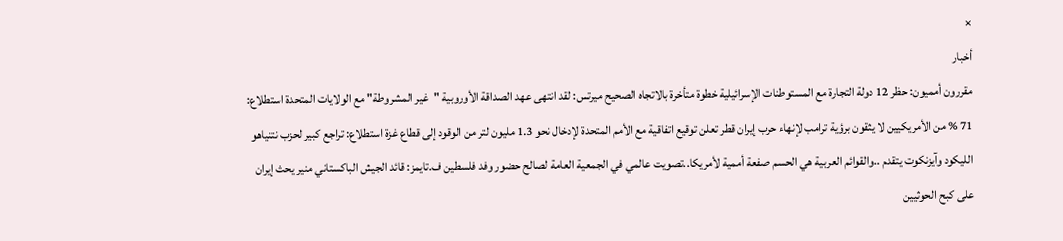×
أخبار
مقررون أمميون: حظر 12 دولة التجارة مع المستوطنات الإسرائيلية خطوة متأخرة بالاتجاه الصحيح ميرتس: لقد انتهى عهد الصداقة الأوروبية "غير المشروطة" مع الولايات المتحدة استطلاع: 71 % من الأمريكيين لا يثقون برؤية ترامب لإنهاء حرب إيران قطر تعلن توقيع اتفاقية مع الأمم المتحدة لإدخال نحو 1.3 مليون لتر من الوقود إلى قطاع غزة استطلاع: تراجع كبير لحزب نتنياهو الليكود وآيزنكوت يتقدم ..والقوائم العربية هي الحسم صفعة أممية لأمريكا..تصويت عالمي في الجمعية العامة لصالح حضور وفد فلسطين ف.تايمز: قائد الجيش الباكستاني منير يحث إيران على كبح الحوثيين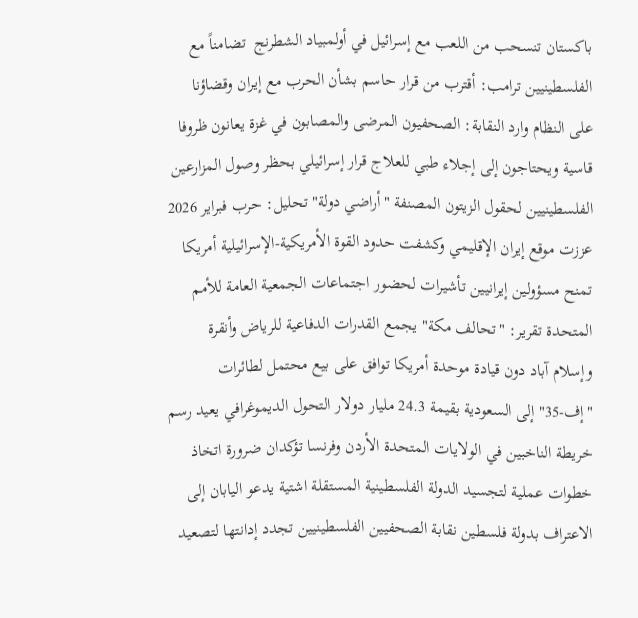باكستان تنسحب من اللعب مع إسرائيل في أولمبياد الشطرنج  تضامناً مع الفلسطينيين ترامب: أقترب من قرار حاسم بشأن الحرب مع إيران وقضاؤنا على النظام وارد النقابة: الصحفيون المرضى والمصابون في غزة يعانون ظروفا قاسية ويحتاجون إلى إجلاء طبي للعلاج قرار إسرائيلي بحظر وصول المزارعين الفلسطينيين لحقول الزيتون المصنفة "أراضي دولة" تحليل: حرب فبراير 2026 عززت موقع إيران الإقليمي وكشفت حدود القوة الأمريكية-الإسرائيلية أمريكا تمنح مسؤولين إيرانيين تأشيرات لحضور اجتماعات الجمعية العامة للأمم المتحدة تقرير: "تحالف مكة" يجمع القدرات الدفاعية للرياض وأنقرة وإسلام آباد دون قيادة موحدة أمريكا توافق على بيع محتمل لطائرات "إف-35" إلى السعودية بقيمة 24.3 مليار دولار التحول الديموغرافي يعيد رسم خريطة الناخبين في الولايات المتحدة الأردن وفرنسا تؤكدان ضرورة اتخاذ خطوات عملية لتجسيد الدولة الفلسطينية المستقلة اشتية يدعو اليابان إلى الاعتراف بدولة فلسطين نقابة الصحفيين الفلسطينيين تجدد إدانتها لتصعيد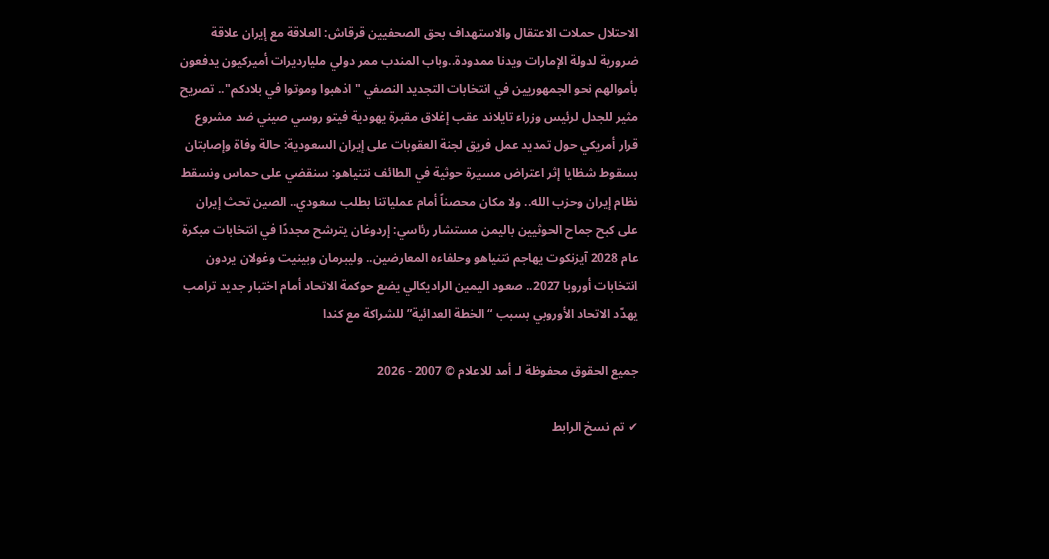الاحتلال حملات الاعتقال والاستهداف بحق الصحفيين قرقاش: العلاقة مع إيران علاقة ضرورية لدولة الإمارات ويدنا ممدودة..وباب المندب ممر دولي مليارديرات أميركيون يدفعون بأموالهم نحو الجمهوريين في انتخابات التجديد النصفي "اذهبوا وموتوا في بلادكم".. تصريح مثير للجدل لرئيس وزراء تايلاند عقب إغلاق مقبرة يهودية فيتو روسي صيني ضد مشروع قرار أمريكي حول تمديد عمل فريق لجنة العقوبات على إيران السعودية: حالة وفاة وإصابتان بسقوط شظايا إثر اعتراض مسيرة حوثية في الطائف نتنياهو: سنقضي على حماس ونسقط نظام إيران وحزب الله.. ولا مكان محصناً أمام عملياتنا بطلب سعودي.. الصين تحث إيران على كبح جماح الحوثيين باليمن مستشار رئاسي: إردوغان يترشح مجددًا في انتخابات مبكرة عام 2028 آيزنكوت يهاجم نتنياهو وحلفاءه المعارضين.. وليبرمان وبينيت وغولان يردون انتخابات أوروبا 2027.. صعود اليمين الراديكالي يضع حوكمة الاتحاد أمام اختبار جديد ترامب يهدّد الاتحاد الأوروبي بسبب “الخطة العدائية” للشراكة مع كندا

جميع الحقوق محفوظة لـ أمد للاعلام © 2007 - 2026

✔ تم نسخ الرابط